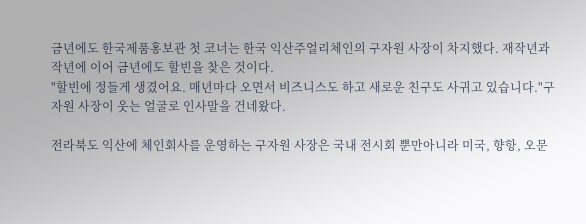금년에도 한국제품홍보관 첫 코너는 한국 익산주얼리체인의 구자원 사장이 차지했다. 재작년과 작년에 이어 금년에도 할빈을 찾은 것이다.
"할빈에 정들게 생겼어요. 매년마다 오면서 비즈니스도 하고 새로운 친구도 사귀고 있습니다."구자원 사장이 웃는 얼굴로 인사말을 건네왔다.

전라북도 익산에 체인회사를 운영하는 구자원 사장은 국내 전시회 뿐만아니라 미국, 향항, 오문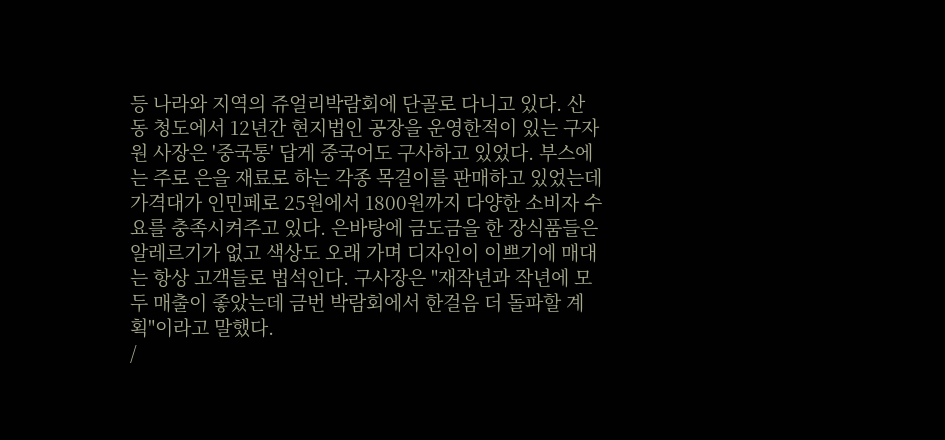등 나라와 지역의 쥬얼리박람회에 단골로 다니고 있다. 산동 청도에서 12년간 현지법인 공장을 운영한적이 있는 구자원 사장은 '중국통' 답게 중국어도 구사하고 있었다. 부스에는 주로 은을 재료로 하는 각종 목걸이를 판매하고 있었는데 가격대가 인민페로 25원에서 1800원까지 다양한 소비자 수요를 충족시켜주고 있다. 은바탕에 금도금을 한 장식품들은 알레르기가 없고 색상도 오래 가며 디자인이 이쁘기에 매대는 항상 고객들로 법석인다. 구사장은 "재작년과 작년에 모두 매출이 좋았는데 금번 박람회에서 한걸음 더 돌파할 계획"이라고 말했다.
/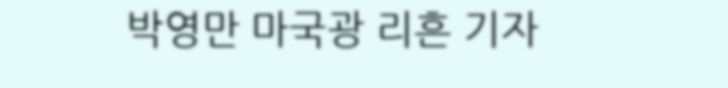박영만 마국광 리흔 기자